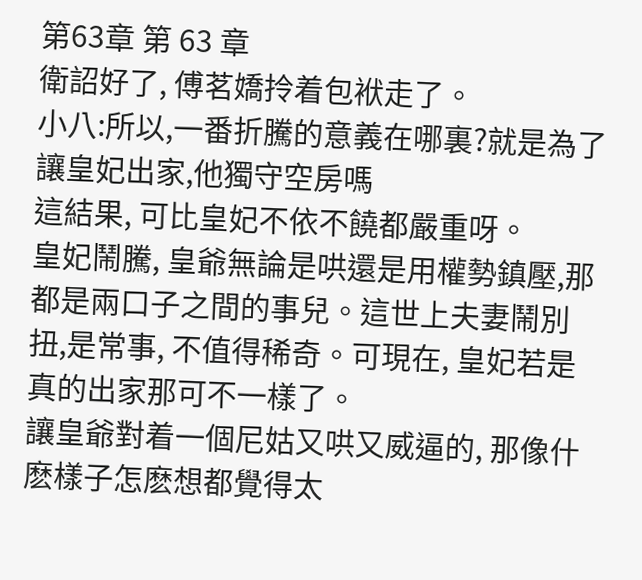第63章 第 63 章
衛詔好了, 傅茗嬌拎着包袱走了。
小八:所以,一番折騰的意義在哪裏?就是為了讓皇妃出家,他獨守空房嗎
這結果, 可比皇妃不依不饒都嚴重呀。
皇妃鬧騰, 皇爺無論是哄還是用權勢鎮壓,那都是兩口子之間的事兒。這世上夫妻鬧別扭,是常事, 不值得稀奇。可現在, 皇妃若是真的出家那可不一樣了。
讓皇爺對着一個尼姑又哄又威逼的, 那像什麽樣子怎麽想都覺得太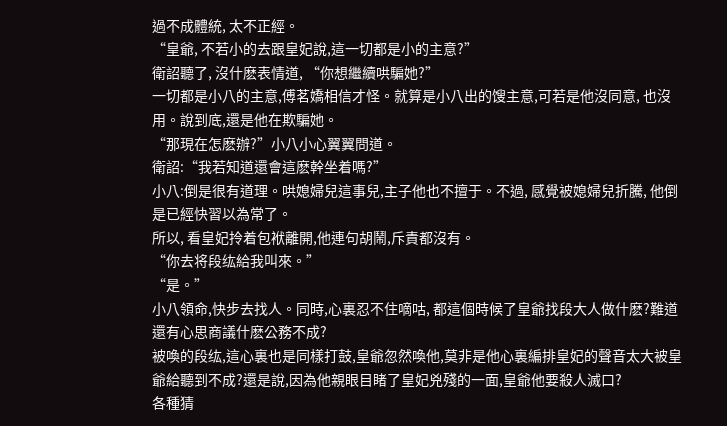過不成體統, 太不正經。
“皇爺, 不若小的去跟皇妃說,這一切都是小的主意?”
衛詔聽了, 沒什麽表情道, “你想繼續哄騙她?”
一切都是小八的主意,傅茗嬌相信才怪。就算是小八出的馊主意,可若是他沒同意, 也沒用。說到底,還是他在欺騙她。
“那現在怎麽辦?”小八小心翼翼問道。
衛詔:“我若知道還會這麽幹坐着嗎?”
小八:倒是很有道理。哄媳婦兒這事兒,主子他也不擅于。不過, 感覺被媳婦兒折騰, 他倒是已經快習以為常了。
所以, 看皇妃拎着包袱離開,他連句胡鬧,斥責都沒有。
“你去将段纮給我叫來。”
“是。”
小八領命,快步去找人。同時,心裏忍不住嘀咕, 都這個時候了皇爺找段大人做什麽?難道還有心思商議什麽公務不成?
被喚的段纮,這心裏也是同樣打鼓,皇爺忽然喚他,莫非是他心裏編排皇妃的聲音太大被皇爺給聽到不成?還是說,因為他親眼目睹了皇妃兇殘的一面,皇爺他要殺人滅口?
各種猜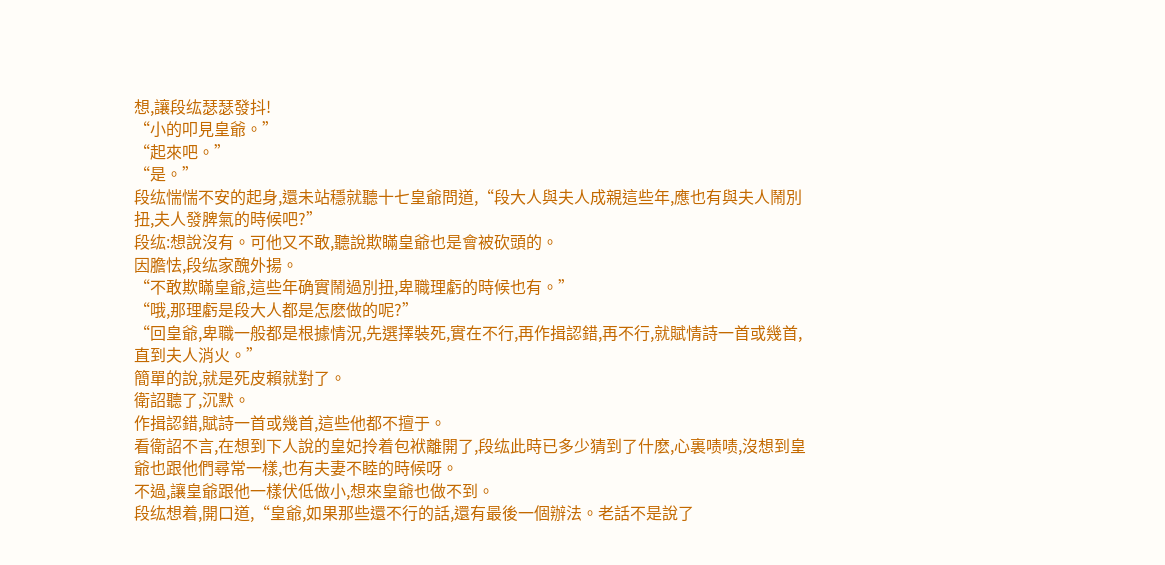想,讓段纮瑟瑟發抖!
“小的叩見皇爺。”
“起來吧。”
“是。”
段纮惴惴不安的起身,還未站穩就聽十七皇爺問道,“段大人與夫人成親這些年,應也有與夫人鬧別扭,夫人發脾氣的時候吧?”
段纮:想說沒有。可他又不敢,聽說欺瞞皇爺也是會被砍頭的。
因膽怯,段纮家醜外揚。
“不敢欺瞞皇爺,這些年确實鬧過別扭,卑職理虧的時候也有。”
“哦,那理虧是段大人都是怎麽做的呢?”
“回皇爺,卑職一般都是根據情況,先選擇裝死,實在不行,再作揖認錯,再不行,就賦情詩一首或幾首,直到夫人消火。”
簡單的說,就是死皮賴就對了。
衛詔聽了,沉默。
作揖認錯,賦詩一首或幾首,這些他都不擅于。
看衛詔不言,在想到下人說的皇妃拎着包袱離開了,段纮此時已多少猜到了什麽,心裏啧啧,沒想到皇爺也跟他們尋常一樣,也有夫妻不睦的時候呀。
不過,讓皇爺跟他一樣伏低做小,想來皇爺也做不到。
段纮想着,開口道,“皇爺,如果那些還不行的話,還有最後一個辦法。老話不是說了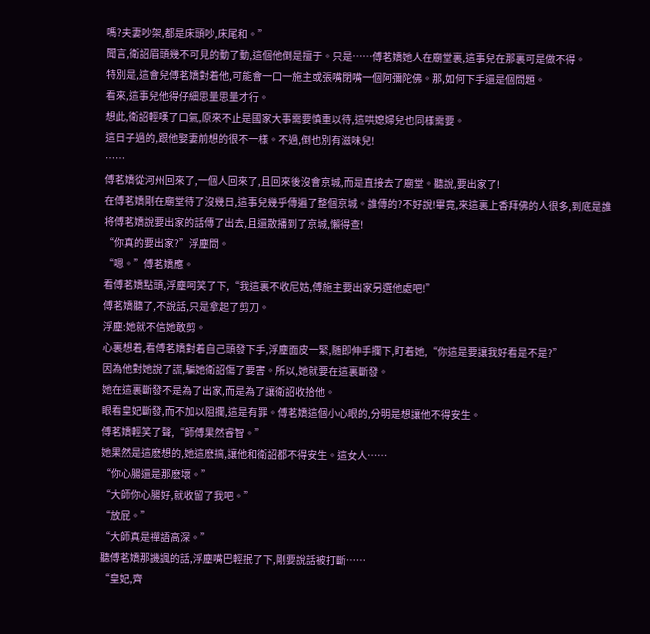嗎?夫妻吵架,都是床頭吵,床尾和。”
聞言,衛詔眉頭幾不可見的動了動,這個他倒是擅于。只是……傅茗嬌她人在廟堂裏,這事兒在那裏可是做不得。
特別是,這會兒傅茗嬌對着他,可能會一口一施主或張嘴閉嘴一個阿彌陀佛。那,如何下手還是個問題。
看來,這事兒他得仔細思量思量才行。
想此,衛詔輕嘆了口氣,原來不止是國家大事需要慎重以待,這哄媳婦兒也同樣需要。
這日子過的,跟他娶妻前想的很不一樣。不過,倒也別有滋味兒!
……
傅茗嬌從河州回來了,一個人回來了,且回來後沒會京城,而是直接去了廟堂。聽說,要出家了!
在傅茗嬌剛在廟堂待了沒幾日,這事兒幾乎傳遍了整個京城。誰傳的?不好說!畢竟,來這裏上香拜佛的人很多,到底是誰将傅茗嬌說要出家的話傳了出去,且還散播到了京城,懶得查!
“你真的要出家?”浮塵問。
“嗯。”傅茗嬌應。
看傅茗嬌點頭,浮塵呵笑了下,“我這裏不收尼姑,傅施主要出家另選他處吧!”
傅茗嬌聽了,不說話,只是拿起了剪刀。
浮塵:她就不信她敢剪。
心裏想着,看傅茗嬌對着自己頭發下手,浮塵面皮一緊,随即伸手攔下,盯着她,“你這是要讓我好看是不是?”
因為他對她說了謊,騙她衛詔傷了要害。所以,她就要在這裏斷發。
她在這裏斷發不是為了出家,而是為了讓衛詔收拾他。
眼看皇妃斷發,而不加以阻攔,這是有罪。傅茗嬌這個小心眼的,分明是想讓他不得安生。
傅茗嬌輕笑了聲,“師傅果然睿智。”
她果然是這麽想的,她這麽搞,讓他和衛詔都不得安生。這女人……
“你心腸還是那麽壞。”
“大師你心腸好,就收留了我吧。”
“放屁。”
“大師真是禪語高深。”
聽傅茗嬌那譏諷的話,浮塵嘴巴輕抿了下,剛要說話被打斷……
“皇妃,齊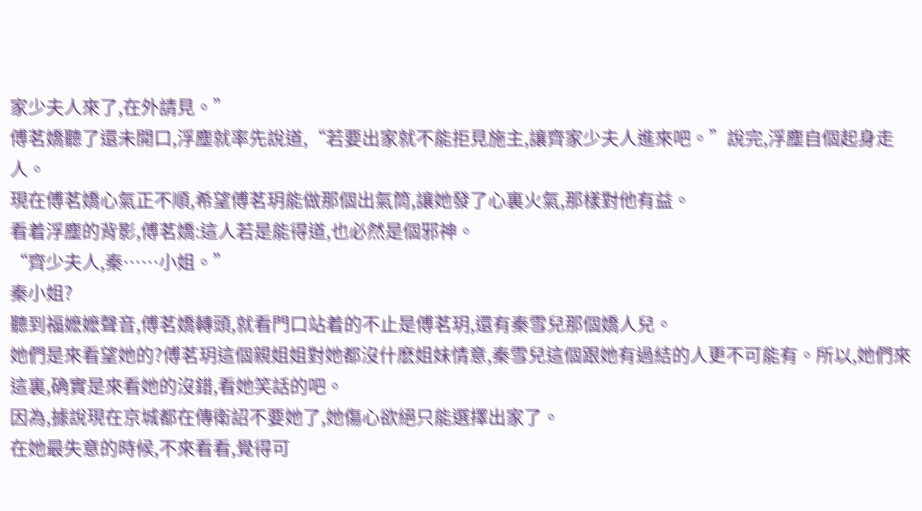家少夫人來了,在外請見。”
傅茗嬌聽了還未開口,浮塵就率先說道,“若要出家就不能拒見施主,讓齊家少夫人進來吧。”說完,浮塵自個起身走人。
現在傅茗嬌心氣正不順,希望傅茗玥能做那個出氣筒,讓她發了心裏火氣,那樣對他有益。
看着浮塵的背影,傅茗嬌:這人若是能得道,也必然是個邪神。
“齊少夫人,秦……小姐。”
秦小姐?
聽到福嬷嬷聲音,傅茗嬌轉頭,就看門口站着的不止是傅茗玥,還有秦雪兒那個嬌人兒。
她們是來看望她的?傅茗玥這個親姐姐對她都沒什麽姐妹情意,秦雪兒這個跟她有過結的人更不可能有。所以,她們來這裏,确實是來看她的沒錯,看她笑話的吧。
因為,據說現在京城都在傳衛詔不要她了,她傷心欲絕只能選擇出家了。
在她最失意的時候,不來看看,覺得可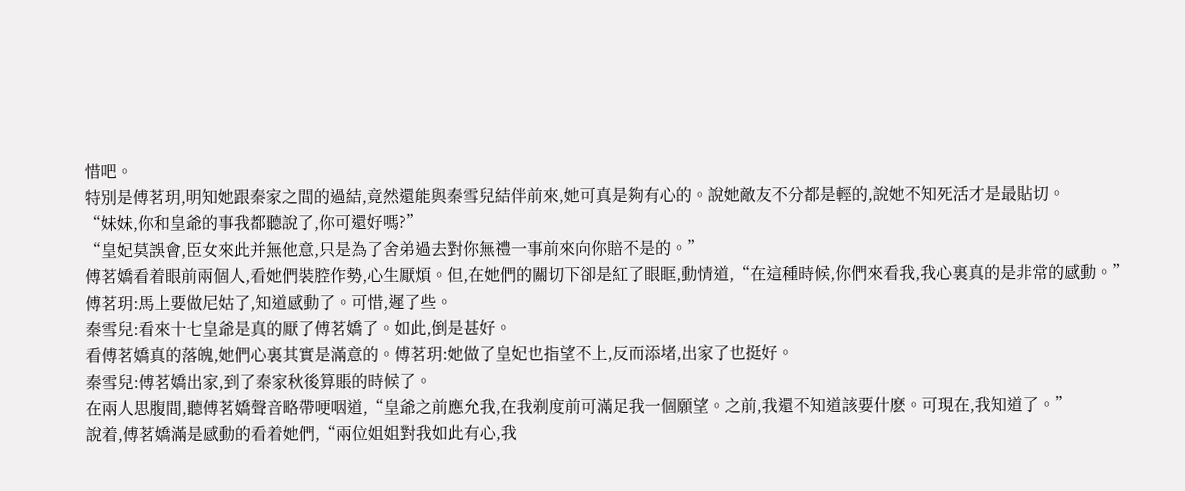惜吧。
特別是傅茗玥,明知她跟秦家之間的過結,竟然還能與秦雪兒結伴前來,她可真是夠有心的。說她敵友不分都是輕的,說她不知死活才是最貼切。
“妹妹,你和皇爺的事我都聽說了,你可還好嗎?”
“皇妃莫誤會,臣女來此并無他意,只是為了舍弟過去對你無禮一事前來向你賠不是的。”
傅茗嬌看着眼前兩個人,看她們裝腔作勢,心生厭煩。但,在她們的關切下卻是紅了眼眶,動情道,“在這種時候,你們來看我,我心裏真的是非常的感動。”
傅茗玥:馬上要做尼姑了,知道感動了。可惜,遲了些。
秦雪兒:看來十七皇爺是真的厭了傅茗嬌了。如此,倒是甚好。
看傅茗嬌真的落魄,她們心裏其實是滿意的。傅茗玥:她做了皇妃也指望不上,反而添堵,出家了也挺好。
秦雪兒:傅茗嬌出家,到了秦家秋後算賬的時候了。
在兩人思腹間,聽傅茗嬌聲音略帶哽咽道,“皇爺之前應允我,在我剃度前可滿足我一個願望。之前,我還不知道該要什麽。可現在,我知道了。”
說着,傅茗嬌滿是感動的看着她們,“兩位姐姐對我如此有心,我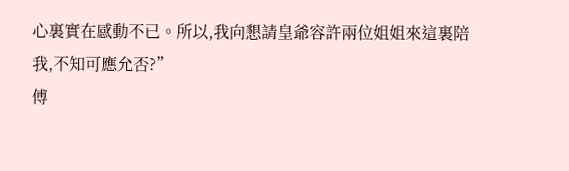心裏實在感動不已。所以,我向懇請皇爺容許兩位姐姐來這裏陪我,不知可應允否?”
傅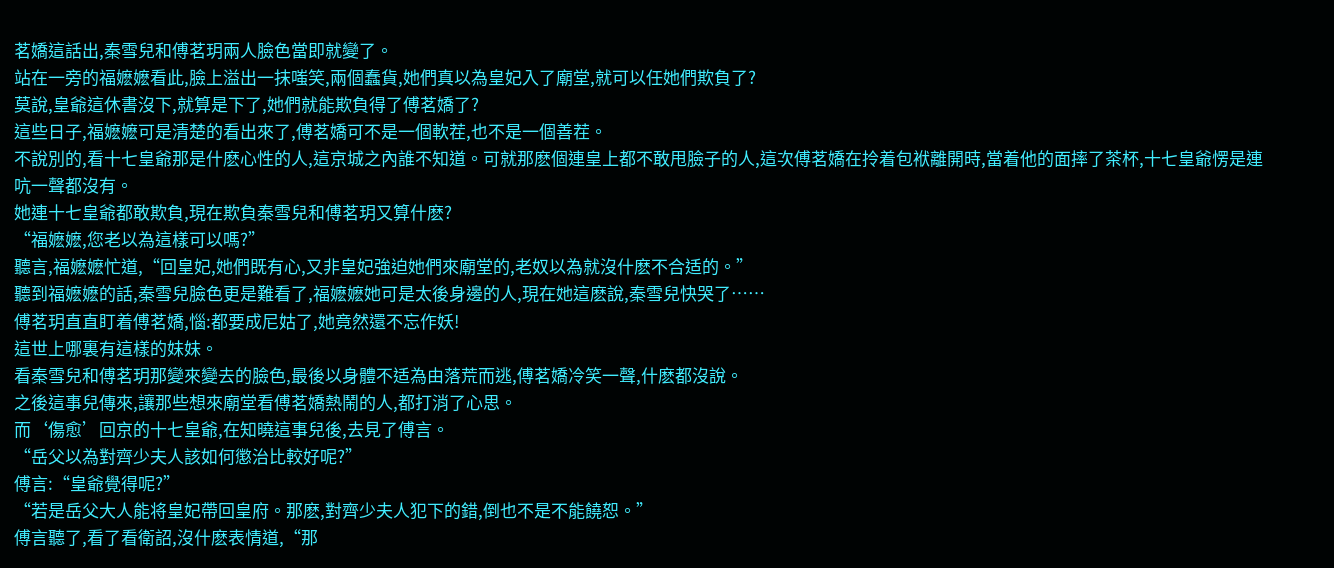茗嬌這話出,秦雪兒和傅茗玥兩人臉色當即就變了。
站在一旁的福嬷嬷看此,臉上溢出一抹嗤笑,兩個蠢貨,她們真以為皇妃入了廟堂,就可以任她們欺負了?
莫說,皇爺這休書沒下,就算是下了,她們就能欺負得了傅茗嬌了?
這些日子,福嬷嬷可是清楚的看出來了,傅茗嬌可不是一個軟茬,也不是一個善茬。
不說別的,看十七皇爺那是什麽心性的人,這京城之內誰不知道。可就那麽個連皇上都不敢甩臉子的人,這次傅茗嬌在拎着包袱離開時,當着他的面摔了茶杯,十七皇爺愣是連吭一聲都沒有。
她連十七皇爺都敢欺負,現在欺負秦雪兒和傅茗玥又算什麽?
“福嬷嬷,您老以為這樣可以嗎?”
聽言,福嬷嬷忙道,“回皇妃,她們既有心,又非皇妃強迫她們來廟堂的,老奴以為就沒什麽不合适的。”
聽到福嬷嬷的話,秦雪兒臉色更是難看了,福嬷嬷她可是太後身邊的人,現在她這麽說,秦雪兒快哭了……
傅茗玥直直盯着傅茗嬌,惱:都要成尼姑了,她竟然還不忘作妖!
這世上哪裏有這樣的妹妹。
看秦雪兒和傅茗玥那變來變去的臉色,最後以身體不适為由落荒而逃,傅茗嬌冷笑一聲,什麽都沒說。
之後這事兒傳來,讓那些想來廟堂看傅茗嬌熱鬧的人,都打消了心思。
而‘傷愈’回京的十七皇爺,在知曉這事兒後,去見了傅言。
“岳父以為對齊少夫人該如何懲治比較好呢?”
傅言:“皇爺覺得呢?”
“若是岳父大人能将皇妃帶回皇府。那麽,對齊少夫人犯下的錯,倒也不是不能饒恕。”
傅言聽了,看了看衛詔,沒什麽表情道,“那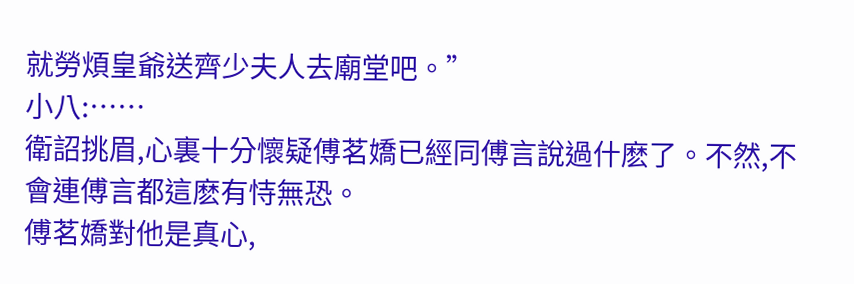就勞煩皇爺送齊少夫人去廟堂吧。”
小八:……
衛詔挑眉,心裏十分懷疑傅茗嬌已經同傅言說過什麽了。不然,不會連傅言都這麽有恃無恐。
傅茗嬌對他是真心,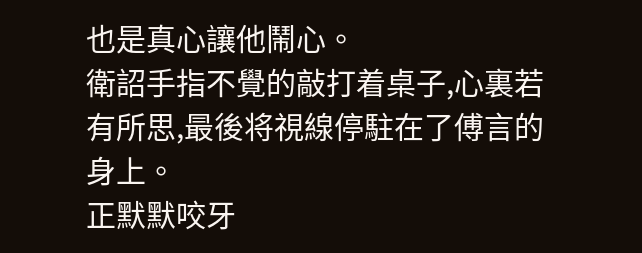也是真心讓他鬧心。
衛詔手指不覺的敲打着桌子,心裏若有所思,最後将視線停駐在了傅言的身上。
正默默咬牙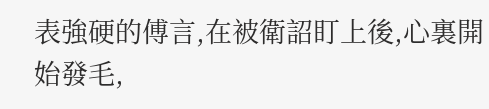表強硬的傅言,在被衛詔盯上後,心裏開始發毛,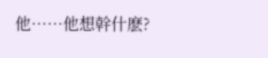他……他想幹什麽?